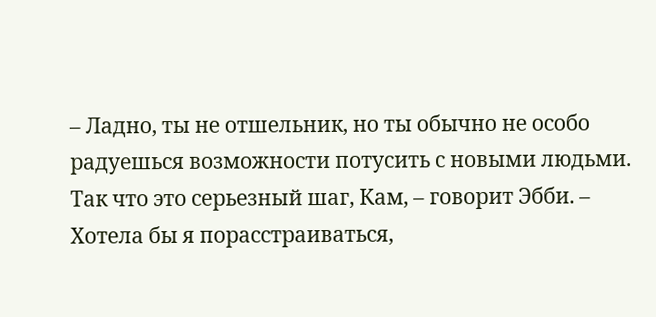– Ладно, ты не отшельник, но ты обычно не особо радуешься возможности потусить с новыми людьми. Так что это серьезный шаг, Кам, – говорит Эбби. – Хотела бы я порасстраиваться,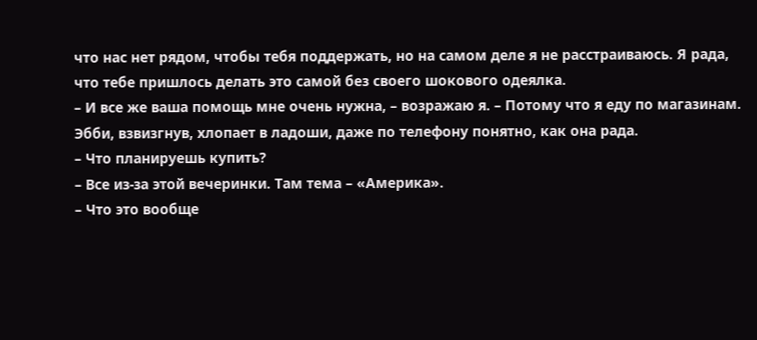что нас нет рядом, чтобы тебя поддержать, но на самом деле я не расстраиваюсь. Я рада, что тебе пришлось делать это самой без своего шокового одеялка.
– И все же ваша помощь мне очень нужна, – возражаю я. – Потому что я еду по магазинам.
Эбби, взвизгнув, хлопает в ладоши, даже по телефону понятно, как она рада.
– Что планируешь купить?
– Все из-за этой вечеринки. Там тема – «Америка».
– Что это вообще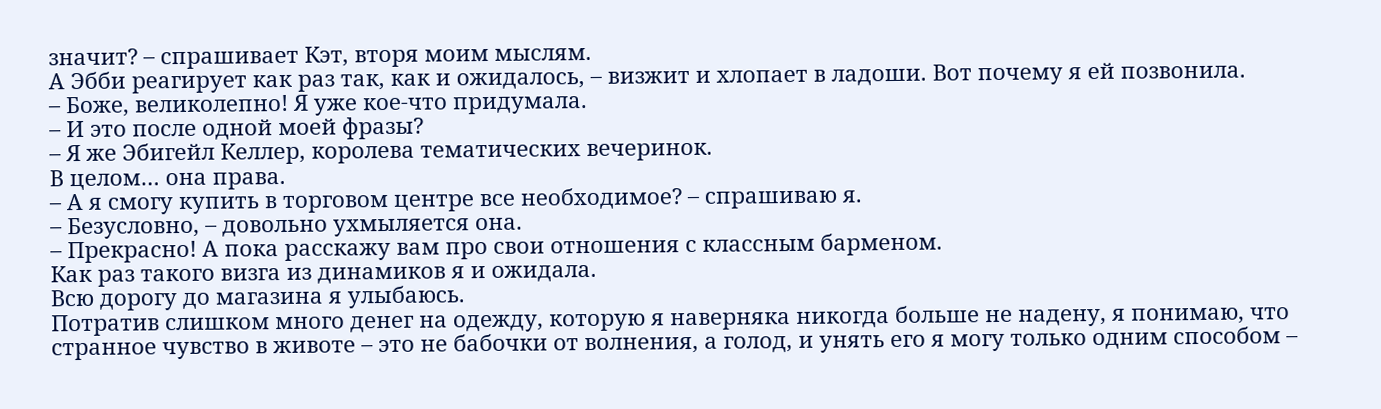значит? – спрашивает Кэт, вторя моим мыслям.
А Эбби реагирует как раз так, как и ожидалось, – визжит и хлопает в ладоши. Вот почему я ей позвонила.
– Боже, великолепно! Я уже кое-что придумала.
– И это после одной моей фразы?
– Я же Эбигейл Келлер, королева тематических вечеринок.
В целом… она права.
– А я смогу купить в торговом центре все необходимое? – спрашиваю я.
– Безусловно, – довольно ухмыляется она.
– Прекрасно! А пока расскажу вам про свои отношения с классным барменом.
Как раз такого визга из динамиков я и ожидала.
Всю дорогу до магазина я улыбаюсь.
Потратив слишком много денег на одежду, которую я наверняка никогда больше не надену, я понимаю, что странное чувство в животе – это не бабочки от волнения, а голод, и унять его я могу только одним способом –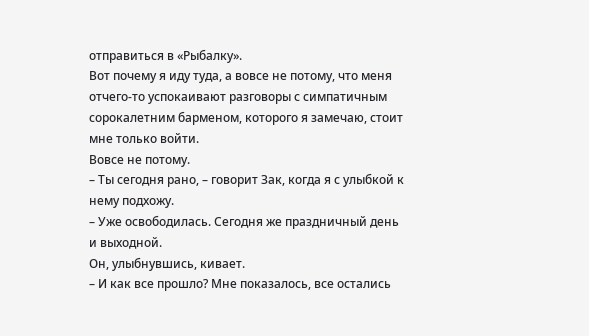отправиться в «Рыбалку».
Вот почему я иду туда, а вовсе не потому, что меня отчего-то успокаивают разговоры с симпатичным сорокалетним барменом, которого я замечаю, стоит мне только войти.
Вовсе не потому.
– Ты сегодня рано, – говорит Зак, когда я с улыбкой к нему подхожу.
– Уже освободилась. Сегодня же праздничный день и выходной.
Он, улыбнувшись, кивает.
– И как все прошло? Мне показалось, все остались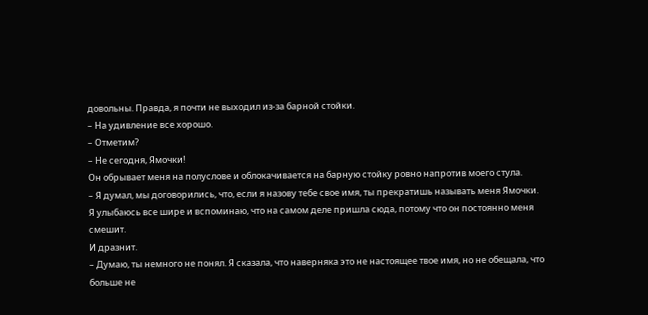довольны. Правда, я почти не выходил из-за барной стойки.
– На удивление все хорошо.
– Отметим?
– Не сегодня, Ямочки!
Он обрывает меня на полуслове и облокачивается на барную стойку ровно напротив моего стула.
– Я думал, мы договорились, что, если я назову тебе свое имя, ты прекратишь называть меня Ямочки.
Я улыбаюсь все шире и вспоминаю, что на самом деле пришла сюда, потому что он постоянно меня смешит.
И дразнит.
– Думаю, ты немного не понял. Я сказала, что наверняка это не настоящее твое имя, но не обещала, что больше не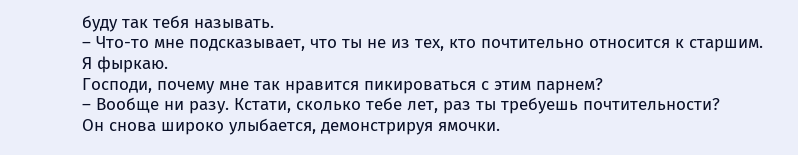буду так тебя называть.
– Что-то мне подсказывает, что ты не из тех, кто почтительно относится к старшим.
Я фыркаю.
Господи, почему мне так нравится пикироваться с этим парнем?
– Вообще ни разу. Кстати, сколько тебе лет, раз ты требуешь почтительности?
Он снова широко улыбается, демонстрируя ямочки.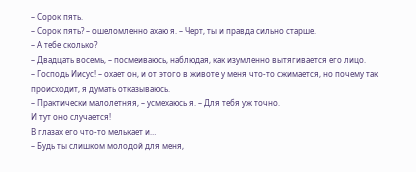– Сорок пять.
– Сорок пять? – ошеломленно ахаю я. – Черт, ты и правда сильно старше.
– А тебе сколько?
– Двадцать восемь, – посмеиваюсь, наблюдая, как изумленно вытягивается его лицо.
– Господь Иисус! – охает он, и от этого в животе у меня что-то сжимается, но почему так происходит, я думать отказываюсь.
– Практически малолетняя, – усмехаюсь я. – Для тебя уж точно.
И тут оно случается!
В глазах его что-то мелькает и…
– Будь ты слишком молодой для меня,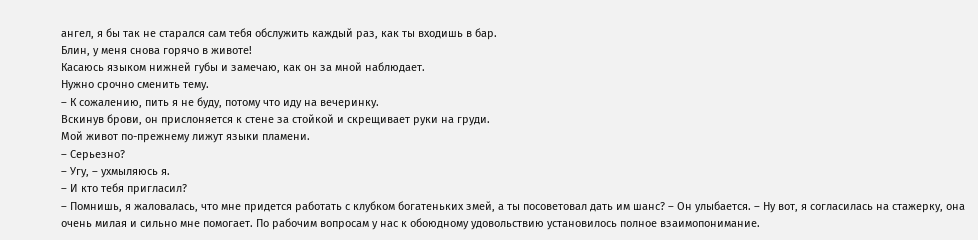ангел, я бы так не старался сам тебя обслужить каждый раз, как ты входишь в бар.
Блин, у меня снова горячо в животе!
Касаюсь языком нижней губы и замечаю, как он за мной наблюдает.
Нужно срочно сменить тему.
– К сожалению, пить я не буду, потому что иду на вечеринку.
Вскинув брови, он прислоняется к стене за стойкой и скрещивает руки на груди.
Мой живот по-прежнему лижут языки пламени.
– Серьезно?
– Угу, – ухмыляюсь я.
– И кто тебя пригласил?
– Помнишь, я жаловалась, что мне придется работать с клубком богатеньких змей, а ты посоветовал дать им шанс? – Он улыбается. – Ну вот, я согласилась на стажерку, она очень милая и сильно мне помогает. По рабочим вопросам у нас к обоюдному удовольствию установилось полное взаимопонимание.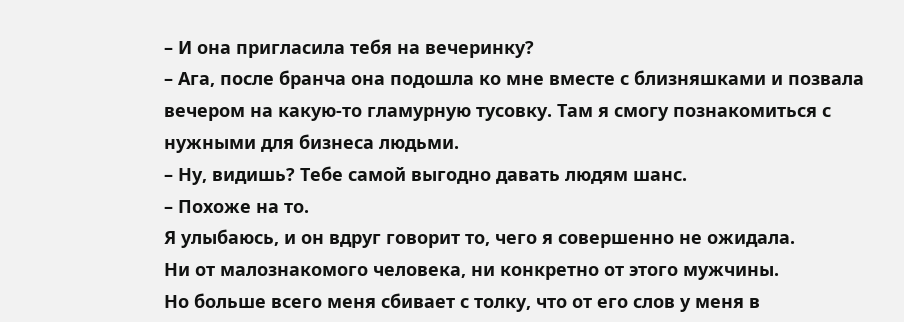– И она пригласила тебя на вечеринку?
– Ага, после бранча она подошла ко мне вместе с близняшками и позвала вечером на какую-то гламурную тусовку. Там я смогу познакомиться с нужными для бизнеса людьми.
– Ну, видишь? Тебе самой выгодно давать людям шанс.
– Похоже на то.
Я улыбаюсь, и он вдруг говорит то, чего я совершенно не ожидала.
Ни от малознакомого человека, ни конкретно от этого мужчины.
Но больше всего меня сбивает с толку, что от его слов у меня в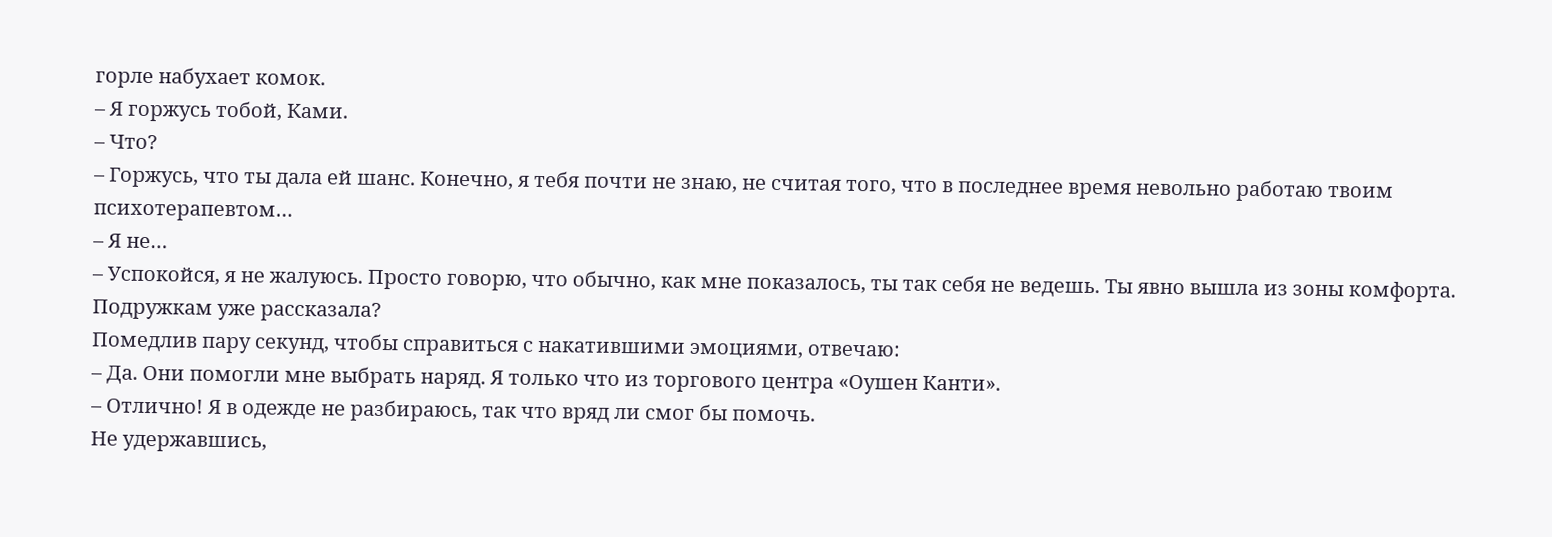горле набухает комок.
– Я горжусь тобой, Ками.
– Что?
– Горжусь, что ты дала ей шанс. Конечно, я тебя почти не знаю, не считая того, что в последнее время невольно работаю твоим психотерапевтом…
– Я не…
– Успокойся, я не жалуюсь. Просто говорю, что обычно, как мне показалось, ты так себя не ведешь. Ты явно вышла из зоны комфорта. Подружкам уже рассказала?
Помедлив пару секунд, чтобы справиться с накатившими эмоциями, отвечаю:
– Да. Они помогли мне выбрать наряд. Я только что из торгового центра «Оушен Канти».
– Отлично! Я в одежде не разбираюсь, так что вряд ли смог бы помочь.
Не удержавшись,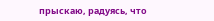прыскаю, радуясь, что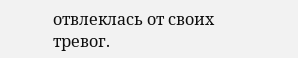отвлеклась от своих тревог.